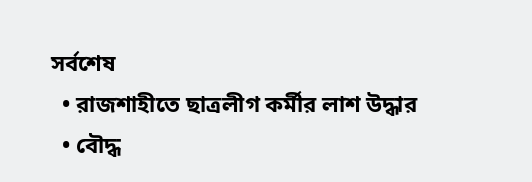সর্বশেষ
  • রাজশাহীতে ছাত্রলীগ কর্মীর লাশ উদ্ধার
  • বৌদ্ধ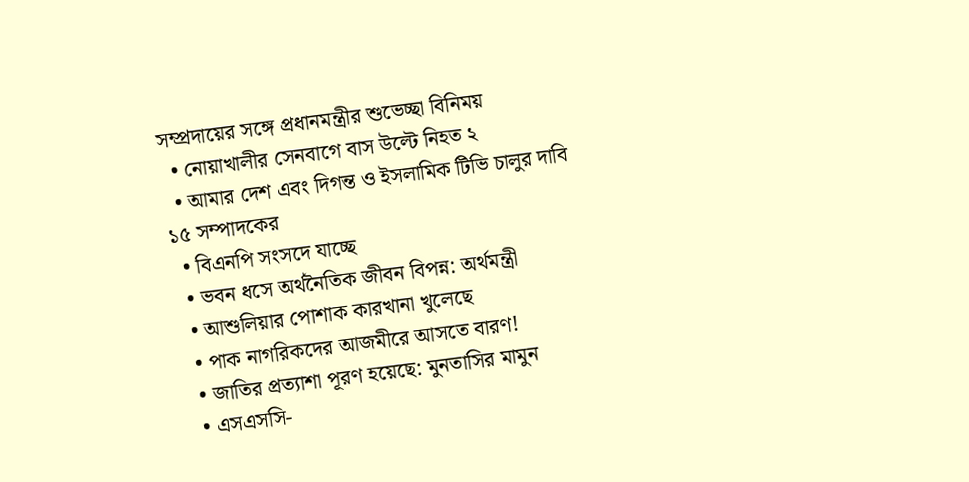সম্প্রদায়ের সঙ্গে প্রধানমন্ত্রীর শুভেচ্ছা বিনিময়
  • নোয়াখালীর সেনবাগে বাস উল্টে নিহত ২
  • আমার দেশ এবং দিগন্ত ও ইসলামিক টিভি চালুর দাবি ১৫ সম্পাদকের
  • বিএনপি সংসদে যাচ্ছে
  • ভবন ধসে অর্থনৈতিক জীবন বিপন্ন: অর্থমন্ত্রী
  • আশুলিয়ার পোশাক কারখানা খুলেছে
  • পাক নাগরিকদের আজমীরে আসতে বারণ!
  • জাতির প্রত্যাশা পূরণ হয়েছে: মুনতাসির মামুন
  • এসএসসি-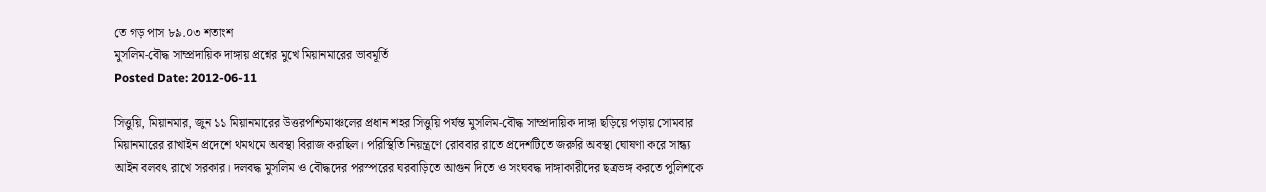তে গড় পাস ৮৯.০৩ শতাংশ
মুসলিম-বৌদ্ধ সাম্প্রদায়িক দাঙ্গায় প্রশ্নের মুখে মিয়ানমারের ভাবমূর্তি
Posted Date: 2012-06-11

সিত্তুয়ি, মিয়ানমার, জুন ১১ মিয়ানমারের উত্তরপশ্চিমাঞ্চলের প্রধান শহর সিত্তুয়ি পর্যন্ত মুসলিম-বৌদ্ধ সাম্প্রদায়িক দাঙ্গা ছড়িয়ে পড়ায় সোমবার মিয়ানমারের রাখাইন প্রদেশে থমথমে অবস্থা বিরাজ করছিল। পরিস্থিতি নিয়ন্ত্রণে রোববার রাতে প্রদেশটিতে জরুরি অবস্থা ঘোষণা করে সান্ধ্য আইন বলবৎ রাখে সরকার। দলবদ্ধ মুসলিম ও বৌদ্ধদের পরস্পরের ঘরবাড়িতে আগুন দিতে ও সংঘবদ্ধ দাঙ্গাকারীদের ছত্রভঙ্গ করতে পুলিশকে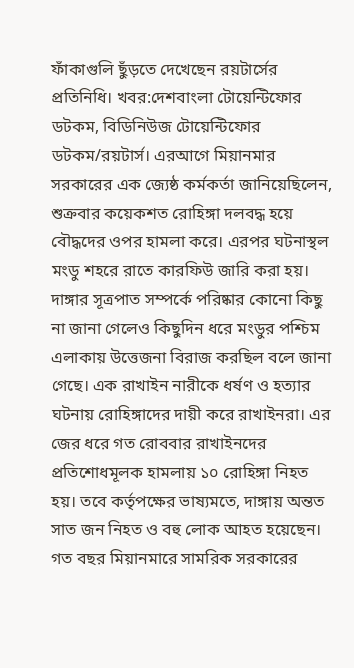ফাঁকাগুলি ছুঁড়তে দেখেছেন রয়টার্সের প্রতিনিধি। খবর:দেশবাংলা টোয়েন্টিফোর ডটকম, বিডিনিউজ টোয়েন্টিফোর ডটকম/রয়টার্স। এরআগে মিয়ানমার সরকারের এক জ্যেষ্ঠ কর্মকর্তা জানিয়েছিলেন, শুক্রবার কয়েকশত রোহিঙ্গা দলবদ্ধ হয়ে বৌদ্ধদের ওপর হামলা করে। এরপর ঘটনাস্থল মংডু শহরে রাতে কারফিউ জারি করা হয়। দাঙ্গার সূত্রপাত সম্পর্কে পরিষ্কার কোনো কিছু না জানা গেলেও কিছুদিন ধরে মংডুর পশ্চিম এলাকায় উত্তেজনা বিরাজ করছিল বলে জানা গেছে। এক রাখাইন নারীকে ধর্ষণ ও হত্যার ঘটনায় রোহিঙ্গাদের দায়ী করে রাখাইনরা। এর জের ধরে গত রোববার রাখাইনদের প্রতিশোধমূলক হামলায় ১০ রোহিঙ্গা নিহত হয়। তবে কর্তৃপক্ষের ভাষ্যমতে, দাঙ্গায় অন্তত সাত জন নিহত ও বহু লোক আহত হয়েছেন। গত বছর মিয়ানমারে সামরিক সরকারের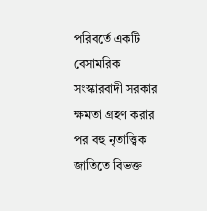পরিবর্তে একটি বেসামরিক সংস্কারবাদী সরকার ক্ষমতা গ্রহণ করার পর বহু নৃতাত্ত্বিক জাতিতে বিভক্ত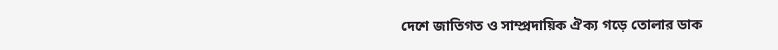দেশে জাতিগত ও সাম্প্রদায়িক ঐক্য গড়ে তোলার ডাক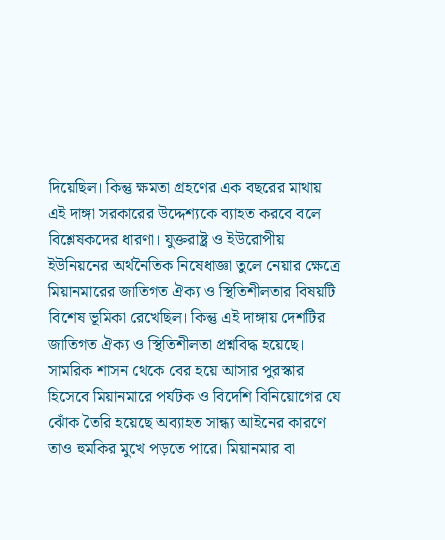দিয়েছিল। কিন্তু ক্ষমতা গ্রহণের এক বছরের মাথায় এই দাঙ্গা সরকারের উদ্দেশ্যকে ব্যাহত করবে বলে বিশ্লেষকদের ধারণা। যুক্তরাষ্ট্র ও ইউরোপীয় ইউনিয়নের অর্থনৈতিক নিষেধাজ্ঞা তুলে নেয়ার ক্ষেত্রে মিয়ানমারের জাতিগত ঐক্য ও স্থিতিশীলতার বিষয়টি বিশেষ ভূমিকা রেখেছিল। কিন্তু এই দাঙ্গায় দেশটির জাতিগত ঐক্য ও স্থিতিশীলতা প্রশ্নবিদ্ধ হয়েছে। সামরিক শাসন থেকে বের হয়ে আসার পুরস্কার হিসেবে মিয়ানমারে পর্যটক ও বিদেশি বিনিয়োগের যে ঝোঁক তৈরি হয়েছে অব্যাহত সান্ধ্য আইনের কারণে তাও হুমকির মুখে পড়তে পারে। মিয়ানমার বা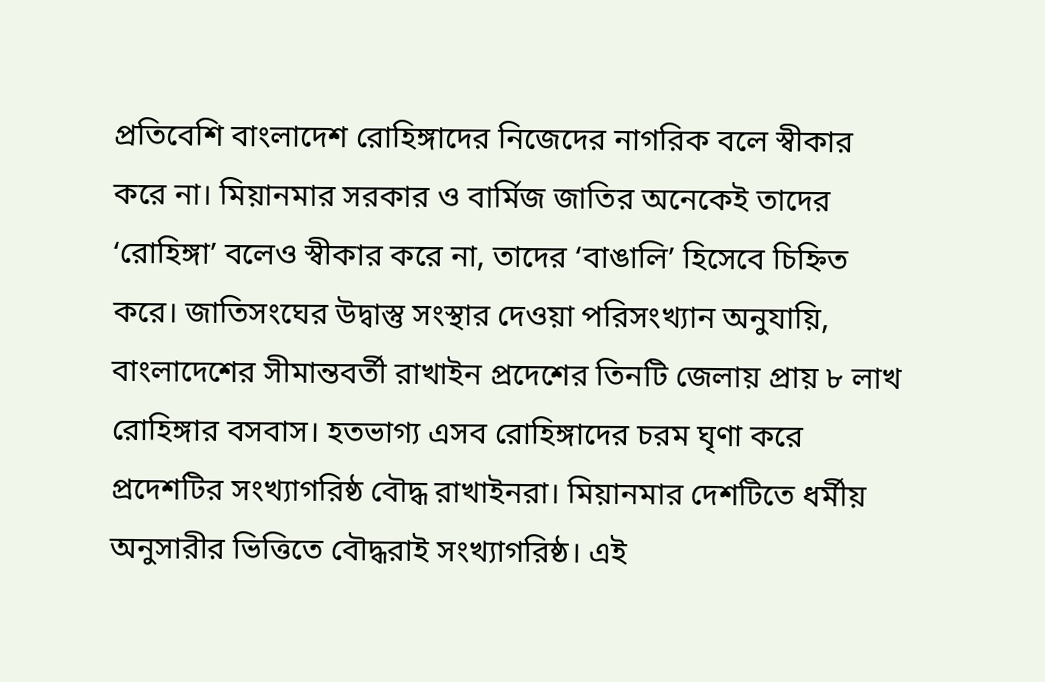প্রতিবেশি বাংলাদেশ রোহিঙ্গাদের নিজেদের নাগরিক বলে স্বীকার করে না। মিয়ানমার সরকার ও বার্মিজ জাতির অনেকেই তাদের ‘রোহিঙ্গা’ বলেও স্বীকার করে না, তাদের ‘বাঙালি’ হিসেবে চিহ্নিত করে। জাতিসংঘের উদ্বাস্তু সংস্থার দেওয়া পরিসংখ্যান অনুযায়ি, বাংলাদেশের সীমান্তবর্তী রাখাইন প্রদেশের তিনটি জেলায় প্রায় ৮ লাখ রোহিঙ্গার বসবাস। হতভাগ্য এসব রোহিঙ্গাদের চরম ঘৃণা করে প্রদেশটির সংখ্যাগরিষ্ঠ বৌদ্ধ রাখাইনরা। মিয়ানমার দেশটিতে ধর্মীয় অনুসারীর ভিত্তিতে বৌদ্ধরাই সংখ্যাগরিষ্ঠ। এই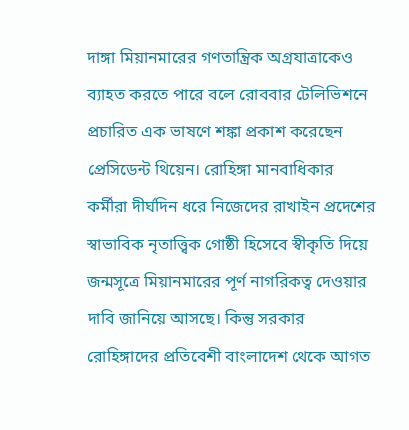দাঙ্গা মিয়ানমারের গণতান্ত্রিক অগ্রযাত্রাকেও ব্যাহত করতে পারে বলে রোববার টেলিভিশনে প্রচারিত এক ভাষণে শঙ্কা প্রকাশ করেছেন প্রেসিডেন্ট থিয়েন। রোহিঙ্গা মানবাধিকার কর্মীরা দীর্ঘদিন ধরে নিজেদের রাখাইন প্রদেশের স্বাভাবিক নৃতাত্ত্বিক গোষ্ঠী হিসেবে স্বীকৃতি দিয়ে জন্মসূত্রে মিয়ানমারের পূর্ণ নাগরিকত্ব দেওয়ার দাবি জানিয়ে আসছে। কিন্তু সরকার রোহিঙ্গাদের প্রতিবেশী বাংলাদেশ থেকে আগত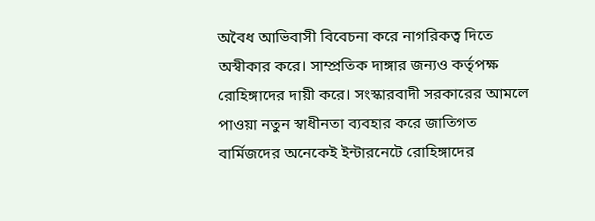অবৈধ আভিবাসী বিবেচনা করে নাগরিকত্ব দিতে অস্বীকার করে। সাম্প্রতিক দাঙ্গার জন্যও কর্তৃপক্ষ রোহিঙ্গাদের দায়ী করে। সংস্কারবাদী সরকারের আমলে পাওয়া নতুন স্বাধীনতা ব্যবহার করে জাতিগত বার্মিজদের অনেকেই ইন্টারনেটে রোহিঙ্গাদের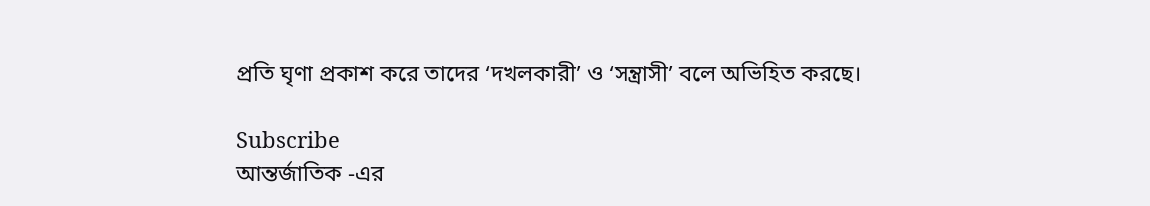প্রতি ঘৃণা প্রকাশ করে তাদের ‘দখলকারী’ ও ‘সন্ত্রাসী’ বলে অভিহিত করছে।

Subscribe
আন্তর্জাতিক -এর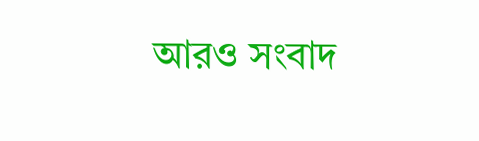আরও সংবাদ